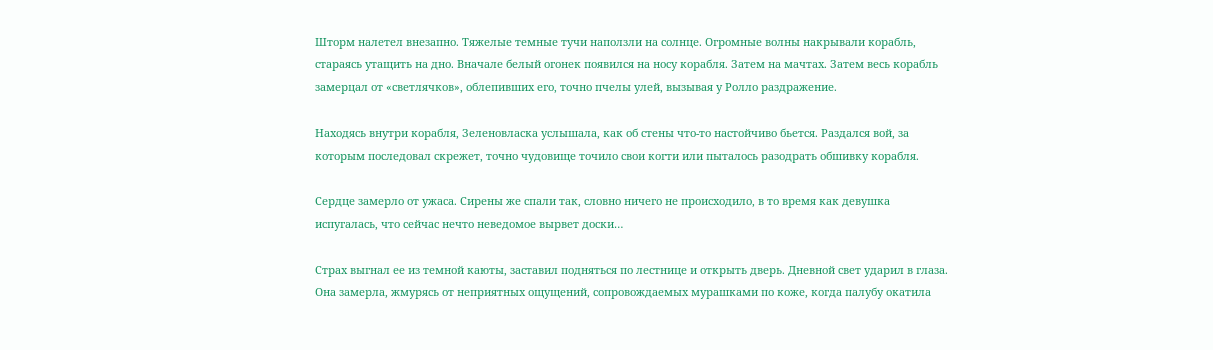Шторм налетел внезапно. Тяжелые темные тучи наползли на солнце. Огромные волны накрывали корабль, стараясь утащить на дно. Вначале белый огонек появился на носу корабля. Затем на мачтах. Затем весь корабль замерцал от «светлячков», облепивших его, точно пчелы улей, вызывая у Ролло раздражение.

Находясь внутри корабля, Зеленовласка услышала, как об стены что-то настойчиво бьется. Раздался вой, за которым последовал скрежет, точно чудовище точило свои когти или пыталось разодрать обшивку корабля.

Сердце замерло от ужаса. Сирены же спали так, словно ничего не происходило, в то время как девушка испугалась, что сейчас нечто неведомое вырвет доски…

Страх выгнал ее из темной каюты, заставил подняться по лестнице и открыть дверь. Дневной свет ударил в глаза. Она замерла, жмурясь от неприятных ощущений, сопровождаемых мурашками по коже, когда палубу окатила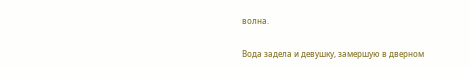волна.

Вода задела и девушку, замершую в дверном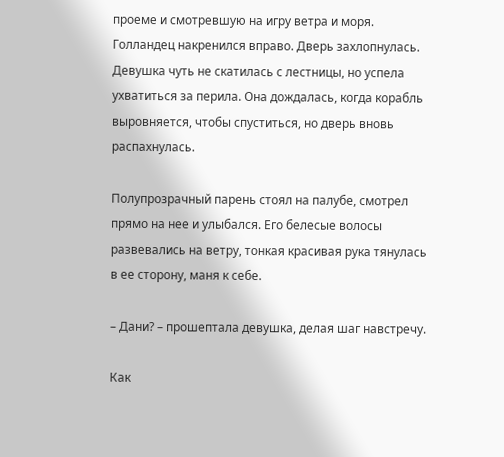проеме и смотревшую на игру ветра и моря. Голландец накренился вправо. Дверь захлопнулась. Девушка чуть не скатилась с лестницы, но успела ухватиться за перила. Она дождалась, когда корабль выровняется, чтобы спуститься, но дверь вновь распахнулась.

Полупрозрачный парень стоял на палубе, смотрел прямо на нее и улыбался. Его белесые волосы развевались на ветру, тонкая красивая рука тянулась в ее сторону, маня к себе.

– Дани? – прошептала девушка, делая шаг навстречу.

Как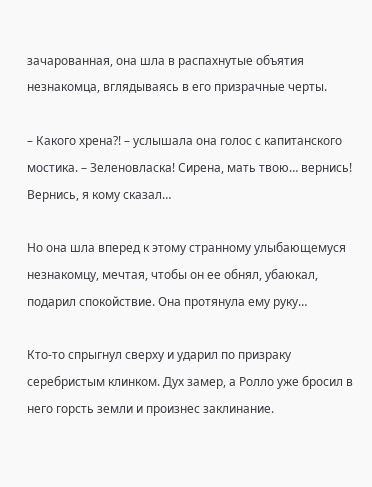зачарованная, она шла в распахнутые объятия незнакомца, вглядываясь в его призрачные черты.

– Какого хрена?! – услышала она голос с капитанского мостика. – Зеленовласка! Сирена, мать твою… вернись! Вернись, я кому сказал…

Но она шла вперед к этому странному улыбающемуся незнакомцу, мечтая, чтобы он ее обнял, убаюкал, подарил спокойствие. Она протянула ему руку…

Кто-то спрыгнул сверху и ударил по призраку серебристым клинком. Дух замер, а Ролло уже бросил в него горсть земли и произнес заклинание.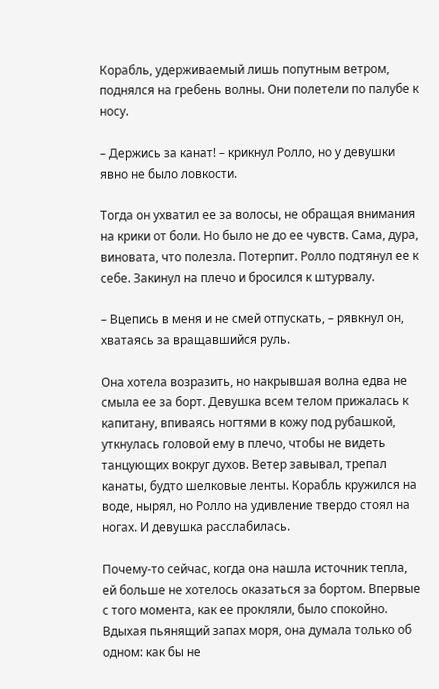Корабль, удерживаемый лишь попутным ветром, поднялся на гребень волны. Они полетели по палубе к носу.

– Держись за канат! – крикнул Ролло, но у девушки явно не было ловкости.

Тогда он ухватил ее за волосы, не обращая внимания на крики от боли. Но было не до ее чувств. Сама, дура, виновата, что полезла. Потерпит. Ролло подтянул ее к себе. Закинул на плечо и бросился к штурвалу.

– Вцепись в меня и не смей отпускать, – рявкнул он, хватаясь за вращавшийся руль.

Она хотела возразить, но накрывшая волна едва не смыла ее за борт. Девушка всем телом прижалась к капитану, впиваясь ногтями в кожу под рубашкой, уткнулась головой ему в плечо, чтобы не видеть танцующих вокруг духов. Ветер завывал, трепал канаты, будто шелковые ленты. Корабль кружился на воде, нырял, но Ролло на удивление твердо стоял на ногах. И девушка расслабилась.

Почему-то сейчас, когда она нашла источник тепла, ей больше не хотелось оказаться за бортом. Впервые с того момента, как ее прокляли, было спокойно. Вдыхая пьянящий запах моря, она думала только об одном: как бы не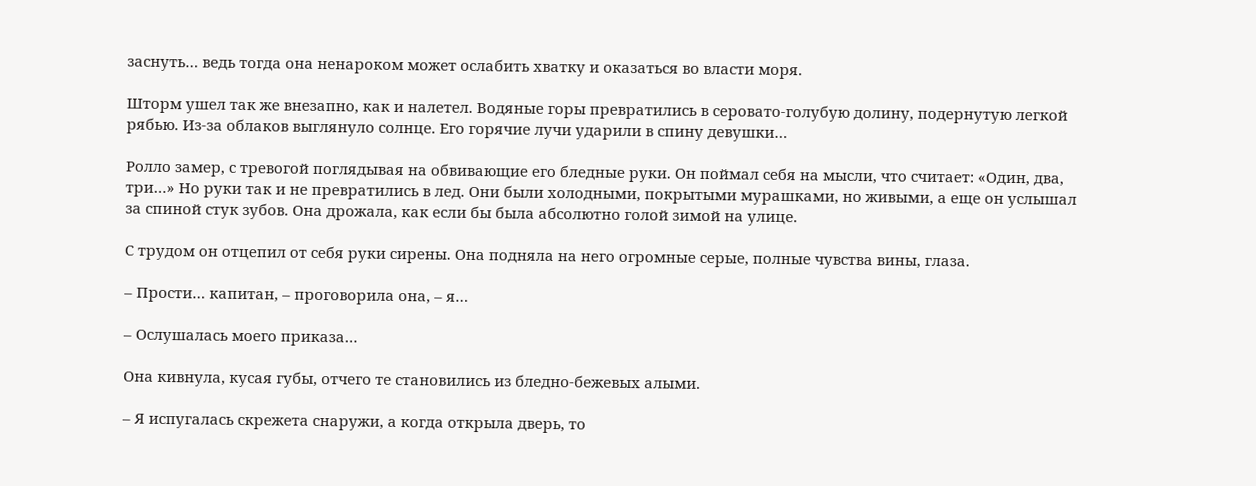заснуть… ведь тогда она ненароком может ослабить хватку и оказаться во власти моря.

Шторм ушел так же внезапно, как и налетел. Водяные горы превратились в серовато-голубую долину, подернутую легкой рябью. Из-за облаков выглянуло солнце. Его горячие лучи ударили в спину девушки…

Ролло замер, с тревогой поглядывая на обвивающие его бледные руки. Он поймал себя на мысли, что считает: «Один, два, три…» Но руки так и не превратились в лед. Они были холодными, покрытыми мурашками, но живыми, а еще он услышал за спиной стук зубов. Она дрожала, как если бы была абсолютно голой зимой на улице.

С трудом он отцепил от себя руки сирены. Она подняла на него огромные серые, полные чувства вины, глаза.

– Прости… капитан, – проговорила она, – я…

– Ослушалась моего приказа…

Она кивнула, кусая губы, отчего те становились из бледно-бежевых алыми.

– Я испугалась скрежета снаружи, а когда открыла дверь, то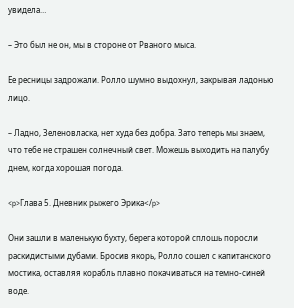увидела…

– Это был не он, мы в стороне от Рваного мыса.

Ее ресницы задрожали. Ролло шумно выдохнул, закрывая ладонью лицо.

– Ладно, Зеленовласка, нет худа без добра. Зато теперь мы знаем, что тебе не страшен солнечный свет. Можешь выходить на палубу днем, когда хорошая погода.

<p>Глава 5. Дневник рыжего Эрика</p>

Они зашли в маленькую бухту, берега которой сплошь поросли раскидистыми дубами. Бросив якорь, Ролло сошел с капитанского мостика, оставляя корабль плавно покачиваться на темно-синей воде.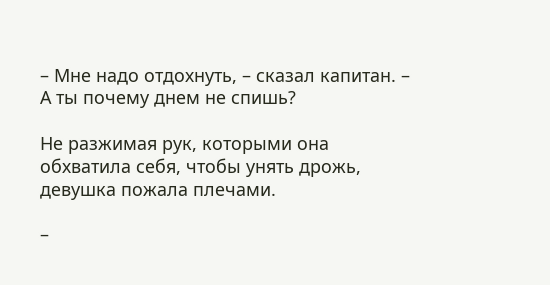– Мне надо отдохнуть, – сказал капитан. – А ты почему днем не спишь?

Не разжимая рук, которыми она обхватила себя, чтобы унять дрожь, девушка пожала плечами.

–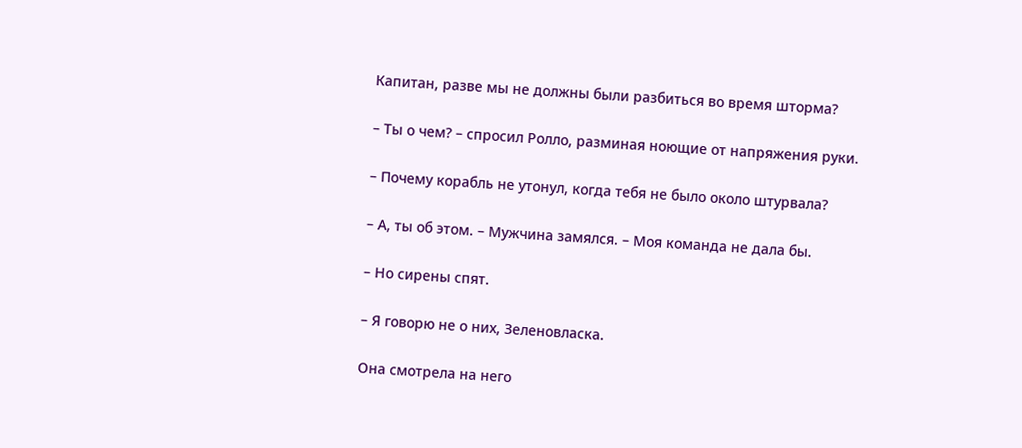Капитан, разве мы не должны были разбиться во время шторма?

– Ты о чем? – спросил Ролло, разминая ноющие от напряжения руки.

– Почему корабль не утонул, когда тебя не было около штурвала?

– А, ты об этом. – Мужчина замялся. – Моя команда не дала бы.

– Но сирены спят.

– Я говорю не о них, Зеленовласка.

Она смотрела на него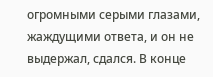огромными серыми глазами, жаждущими ответа, и он не выдержал, сдался. В конце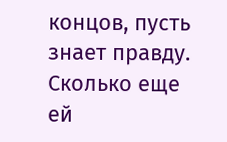концов, пусть знает правду. Сколько еще ей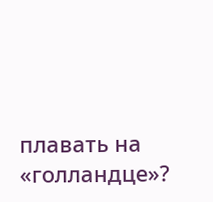плавать на «голландце»?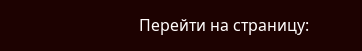Перейти на страницу: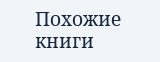Похожие книги